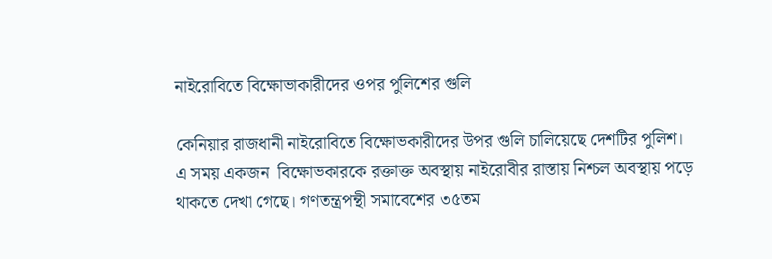নাইরোবিতে বিক্ষোভাকারীদের ওপর পুলিশের গুলি

কেনিয়ার রাজধানী নাইরোবিতে বিক্ষোভকারীদের উপর গুলি চালিয়েছে দেশটির পুলিশ। এ সময় একজন  বিক্ষোভকারকে রক্তাক্ত অবস্থায় নাইরোবীর রাস্তায় নিশ্চল অবস্থায় পড়ে থাকতে দেখা গেছে। গণতন্ত্রপন্থী সমাবেশের ৩৫তম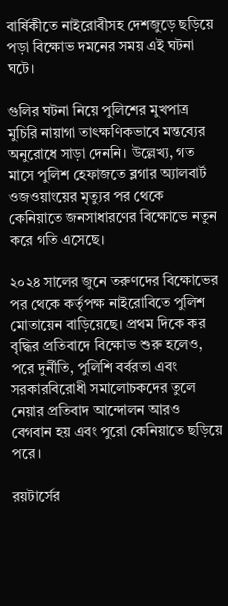বার্ষিকীতে নাইরোবীসহ দেশজুড়ে ছড়িয়ে পড়া বিক্ষোভ দমনের সময় এই ঘটনা ঘটে।

গুলির ঘটনা নিয়ে পুলিশের মুখপাত্র মুচিরি নায়াগা তাৎক্ষণিকভাবে মন্তব্যের অনুরোধে সাড়া দেননি। উল্লেখ্য, গত মাসে পুলিশ হেফাজতে ব্লগার অ্যালবার্ট ওজওয়াংয়ের মৃত্যুর পর থেকে কেনিয়াতে জনসাধারণের বিক্ষোভে নতুন করে গতি এসেছে।

২০২৪ সালের জুনে তরুণদের বিক্ষোভের পর থেকে কর্তৃপক্ষ নাইরোবিতে পুলিশ মোতায়েন বাড়িয়েছে। প্রথম দিকে কর বৃদ্ধির প্রতিবাদে বিক্ষোভ শুরু হলেও, পরে দুর্নীতি, পুলিশি বর্বরতা এবং সরকারবিরোধী সমালোচকদের তুলে নেয়ার প্রতিবাদ আন্দোলন আরও বেগবান হয় এবং পুরো কেনিয়াতে ছড়িয়ে পরে।

রয়টার্সের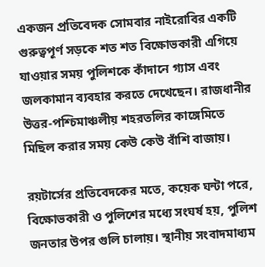একজন প্রতিবেদক সোমবার নাইরোবির একটি গুরুত্বপূর্ণ সড়কে শত শত বিক্ষোভকারী এগিয়ে যাওয়ার সময় পুলিশকে কাঁদানে গ্যাস এবং জলকামান ব্যবহার করতে দেখেছেন। রাজধানীর উত্তর-পশ্চিমাঞ্চলীয় শহরতলির কাঙ্গেমিতে মিছিল করার সময় কেউ কেউ বাঁশি বাজায়।

রয়টার্সের প্রতিবেদকের মতে, কয়েক ঘন্টা পরে, বিক্ষোভকারী ও পুলিশের মধ্যে সংঘর্ষ হয়, পুলিশ জনতার উপর গুলি চালায়। স্থানীয় সংবাদমাধ্যম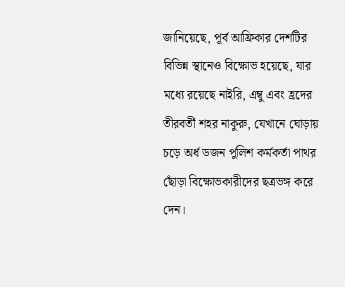জানিয়েছে, পূর্ব আফ্রিকার দেশটির বিভিন্ন স্থানেও বিক্ষোভ হয়েছে, যার মধ্যে রয়েছে নাইরি, এম্বু এবং হ্রদের তীরবর্তী শহর নাকুরু, যেখানে ঘোড়ায় চড়ে অর্ধ ডজন পুলিশ কর্মকর্তা পাথর ছোঁড়া বিক্ষোভকারীদের ছত্রভঙ্গ করে দেন।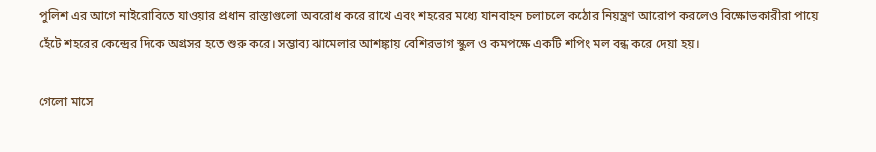পুলিশ এর আগে নাইরোবিতে যাওয়ার প্রধান রাস্তাগুলো অবরোধ করে রাখে এবং শহরের মধ্যে যানবাহন চলাচলে কঠোর নিয়ন্ত্রণ আরোপ করলেও বিক্ষোভকারীরা পায়ে হেঁটে শহরের কেন্দ্রের দিকে অগ্রসর হতে শুরু করে। সম্ভাব্য ঝামেলার আশঙ্কায় বেশিরভাগ স্কুল ও কমপক্ষে একটি শপিং মল বন্ধ করে দেয়া হয়।

গেলো মাসে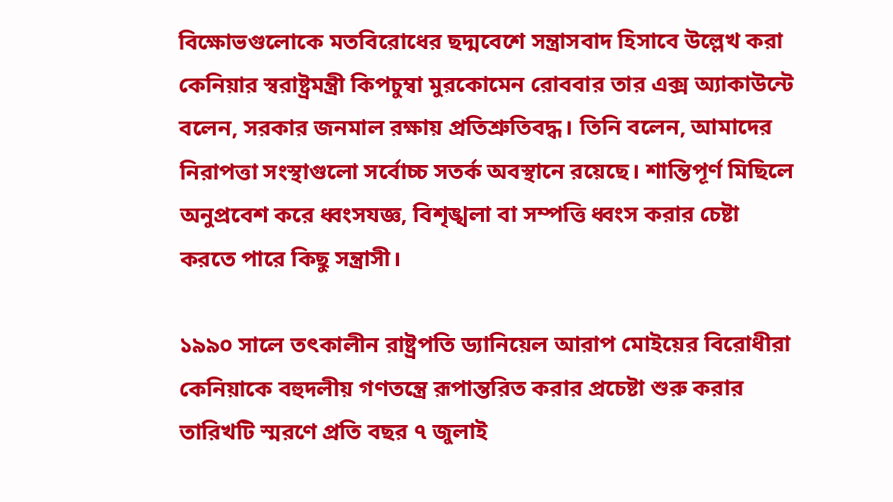বিক্ষোভগুলোকে মতবিরোধের ছদ্মবেশে সন্ত্রাসবাদ হিসাবে উল্লেখ করা কেনিয়ার স্বরাষ্ট্রমন্ত্রী কিপচুম্বা মুরকোমেন রোববার তার এক্স অ্যাকাউন্টে বলেন, সরকার জনমাল রক্ষায় প্রতিশ্রুতিবদ্ধ। তিনি বলেন, আমাদের নিরাপত্তা সংস্থাগুলো সর্বোচ্চ সতর্ক অবস্থানে রয়েছে। শান্তিপূর্ণ মিছিলে অনুপ্রবেশ করে ধ্বংসযজ্ঞ, বিশৃঙ্খলা বা সম্পত্তি ধ্বংস করার চেষ্টা করতে পারে কিছু সন্ত্রাসী।

১৯৯০ সালে তৎকালীন রাষ্ট্রপতি ড্যানিয়েল আরাপ মোইয়ের বিরোধীরা কেনিয়াকে বহুদলীয় গণতন্ত্রে রূপান্তরিত করার প্রচেষ্টা শুরু করার তারিখটি স্মরণে প্রতি বছর ৭ জুলাই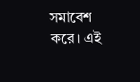সমাবেশ করে। এই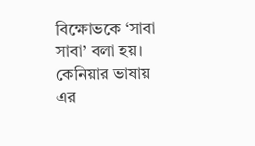বিক্ষোভকে ‘সাবা সাবা’ বলা হয়। কেনিয়ার ভাষায় এর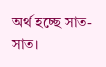অর্থ হচ্ছে সাত-সাত।